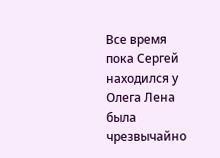Все время пока Сергей находился у Олега Лена была чрезвычайно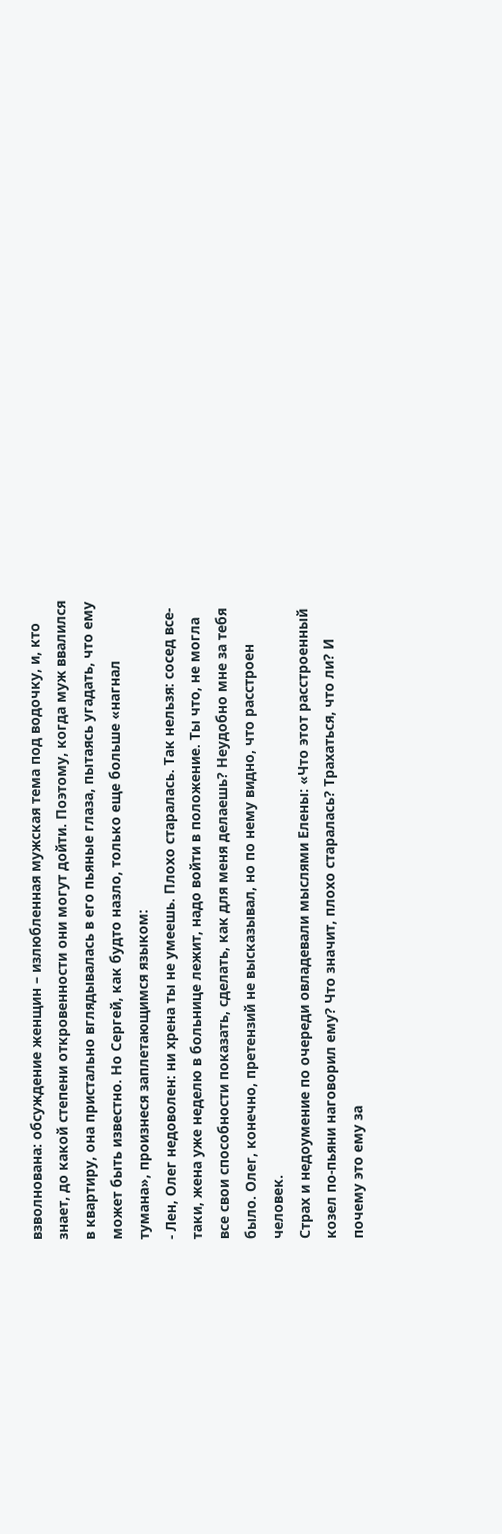взволнована: обсуждение женщин – излюбленная мужская тема под водочку, и, кто знает, до какой степени откровенности они могут дойти. Поэтому, когда муж ввалился в квартиру, она пристально вглядывалась в его пьяные глаза, пытаясь угадать, что ему может быть известно. Но Сергей, как будто назло, только еще больше «нагнал тумана», произнеся заплетающимся языком:
- Лен, Олег недоволен: ни хрена ты не умеешь. Плохо старалась. Так нельзя: сосед все-таки, жена уже неделю в больнице лежит, надо войти в положение. Ты что, не могла все свои способности показать, сделать, как для меня делаешь? Неудобно мне за тебя было. Олег, конечно, претензий не высказывал, но по нему видно, что расстроен человек.
Страх и недоумение по очереди овладевали мыслями Елены: «Что этот расстроенный козел по-пьяни наговорил ему? Что значит, плохо старалась? Трахаться, что ли? И почему это ему за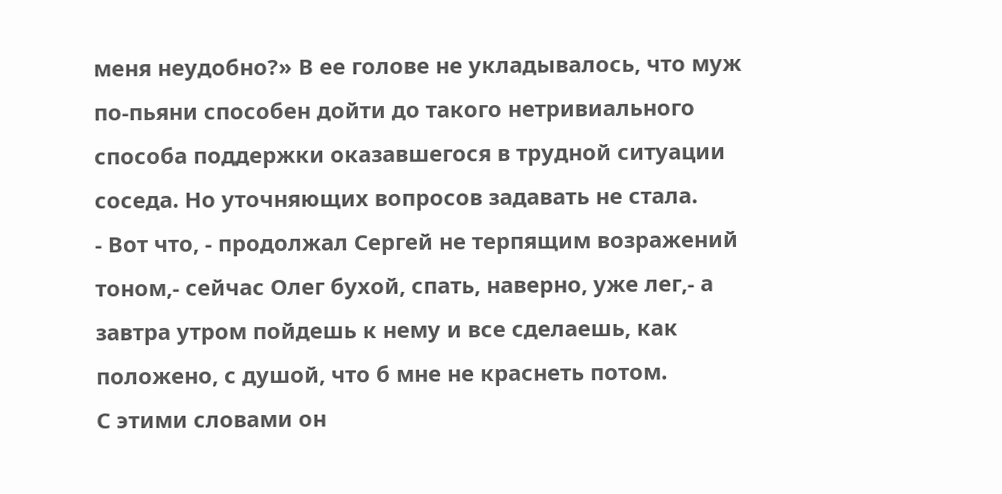меня неудобно?» В ее голове не укладывалось, что муж по-пьяни способен дойти до такого нетривиального способа поддержки оказавшегося в трудной ситуации соседа. Но уточняющих вопросов задавать не стала.
- Вот что, - продолжал Сергей не терпящим возражений тоном,- сейчас Олег бухой, спать, наверно, уже лег,- а завтра утром пойдешь к нему и все сделаешь, как положено, с душой, что б мне не краснеть потом.
С этими словами он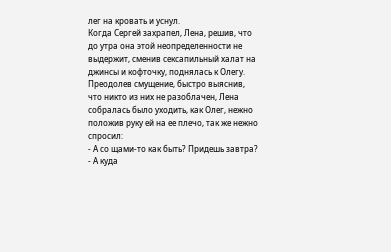лег на кровать и уснул.
Когда Сергей захрапел, Лена, решив, что до утра она этой неопределенности не выдержит, сменив сексапильный халат на джинсы и кофточку, поднялась к Олегу. Преодолев смущение, быстро выяснив, что никто из них не разоблачен, Лена собралась было уходить, как Олег, нежно положив руку ей на ее плечо, так же нежно спросил:
- А со щами-то как быть? Придешь завтра?
- А куда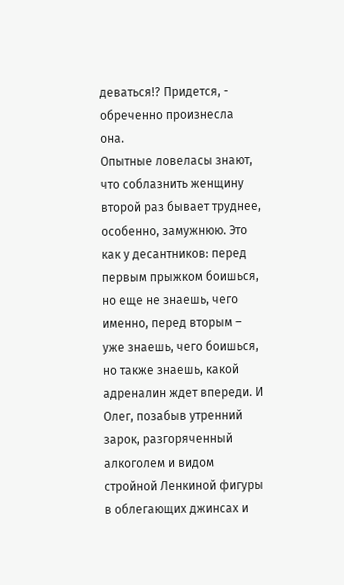деваться!? Придется, - обреченно произнесла она.
Опытные ловеласы знают, что соблазнить женщину второй раз бывает труднее, особенно, замужнюю. Это как у десантников: перед первым прыжком боишься, но еще не знаешь, чего именно, перед вторым – уже знаешь, чего боишься, но также знаешь, какой адреналин ждет впереди. И Олег, позабыв утренний зарок, разгоряченный алкоголем и видом стройной Ленкиной фигуры в облегающих джинсах и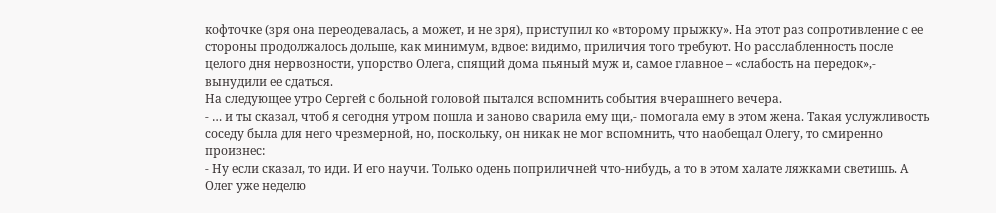кофточке (зря она переодевалась, а может, и не зря), приступил ко «второму прыжку». На этот раз сопротивление с ее стороны продолжалось дольше, как минимум, вдвое: видимо, приличия того требуют. Но расслабленность после целого дня нервозности, упорство Олега, спящий дома пьяный муж и, самое главное – «слабость на передок»,- вынудили ее сдаться.
На следующее утро Сергей с больной головой пытался вспомнить события вчерашнего вечера.
- … и ты сказал, чтоб я сегодня утром пошла и заново сварила ему щи,- помогала ему в этом жена. Такая услужливость соседу была для него чрезмерной, но, поскольку, он никак не мог вспомнить, что наобещал Олегу, то смиренно произнес:
- Ну если сказал, то иди. И его научи. Только одень поприличней что-нибудь, а то в этом халате ляжками светишь. А Олег уже неделю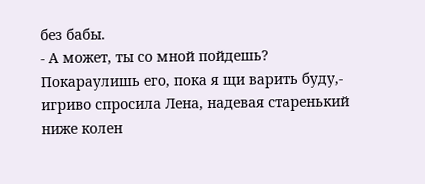без бабы.
- А может, ты со мной пойдешь? Покараулишь его, пока я щи варить буду,- игриво спросила Лена, надевая старенький ниже колен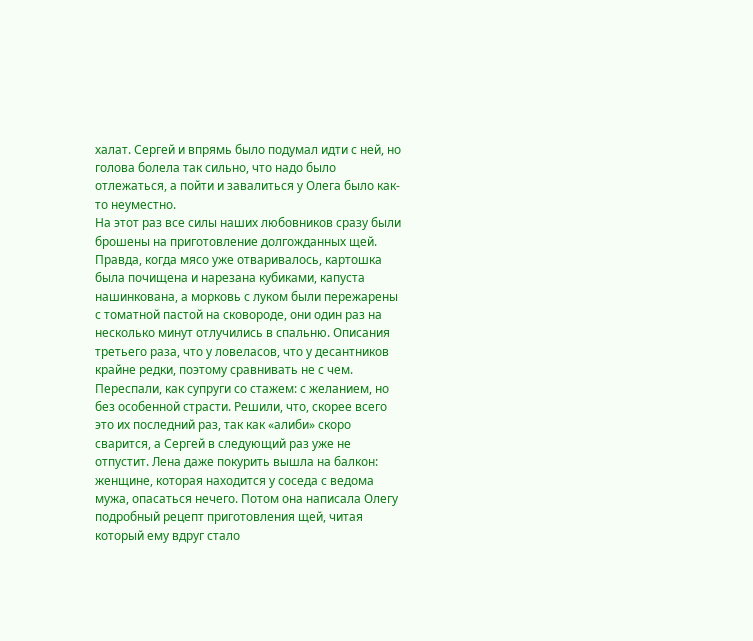халат. Сергей и впрямь было подумал идти с ней, но голова болела так сильно, что надо было отлежаться, а пойти и завалиться у Олега было как-то неуместно.
На этот раз все силы наших любовников сразу были брошены на приготовление долгожданных щей. Правда, когда мясо уже отваривалось, картошка была почищена и нарезана кубиками, капуста нашинкована, а морковь с луком были пережарены с томатной пастой на сковороде, они один раз на несколько минут отлучились в спальню. Описания третьего раза, что у ловеласов, что у десантников крайне редки, поэтому сравнивать не с чем. Переспали, как супруги со стажем: с желанием, но без особенной страсти. Решили, что, скорее всего это их последний раз, так как «алиби» скоро сварится, а Сергей в следующий раз уже не отпустит. Лена даже покурить вышла на балкон: женщине, которая находится у соседа с ведома мужа, опасаться нечего. Потом она написала Олегу подробный рецепт приготовления щей, читая который ему вдруг стало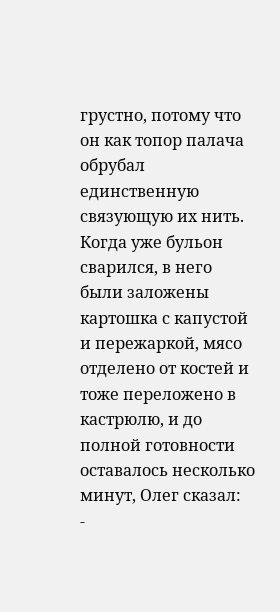грустно, потому что он как топор палача обрубал единственную связующую их нить. Когда уже бульон сварился, в него были заложены картошка с капустой и пережаркой, мясо отделено от костей и тоже переложено в кастрюлю, и до полной готовности оставалось несколько минут, Олег сказал:
-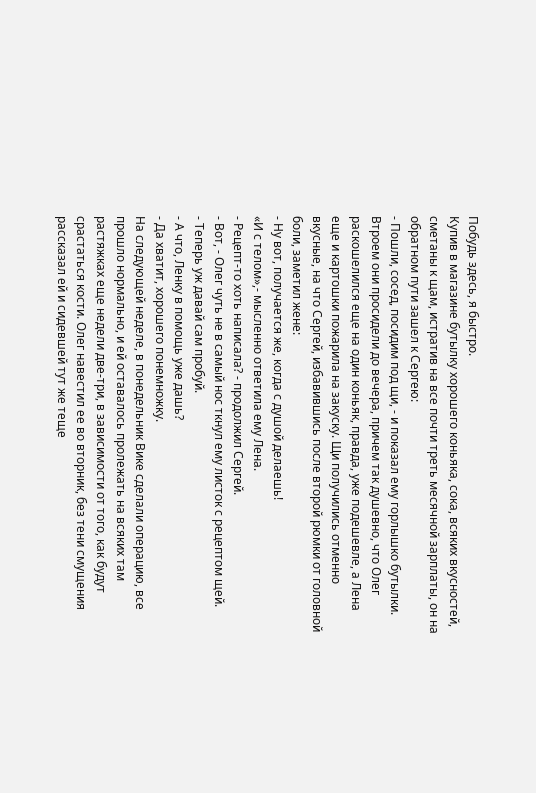Побудь здесь, я быстро.
Купив в магазине бутылку хорошего коньяка, сока, всяких вкусностей, сметаны к щам, истратив на все почти треть месячной зарплаты, он на обратном пути зашел к Сергею:
- Пошли, сосед, посидим под щи, - и показал ему горлышко бутылки.
Втроем они просидели до вечера, причем так душевно, что Олег раскошелился еще на один коньяк, правда, уже подешевле, а Лена еще и картошки пожарила на закуску. Щи получились отменно вкусные, на что Сергей, избавившись после второй рюмки от головной боли, заметил жене:
- Ну вот, получается же, когда с душой делаешь!
«И с телом»,- мысленно ответила ему Лена.
- Рецепт-то хоть написала? - продолжил Сергей.
- Вот, - Олег чуть не в самый нос ткнул ему листок с рецептом щей.
- Теперь уж давай сам пробуй.
- А что, Ленку в помощь уже дашь?
- Да хватит, хорошего понемножку.
На следующей неделе, в понедельник Вике сделали операцию, все прошло нормально, и ей оставалось пролежать на всяких там растяжках еще недели две-три, в зависимости от того, как будут срастаться кости. Олег навестил ее во вторник, без тени смущения рассказал ей и сидевшей тут же теще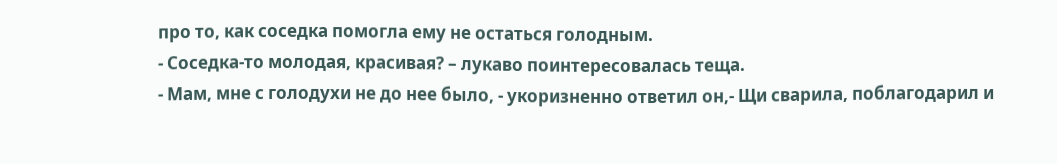про то, как соседка помогла ему не остаться голодным.
- Соседка-то молодая, красивая? – лукаво поинтересовалась теща.
- Мам, мне с голодухи не до нее было, - укоризненно ответил он,- Щи сварила, поблагодарил и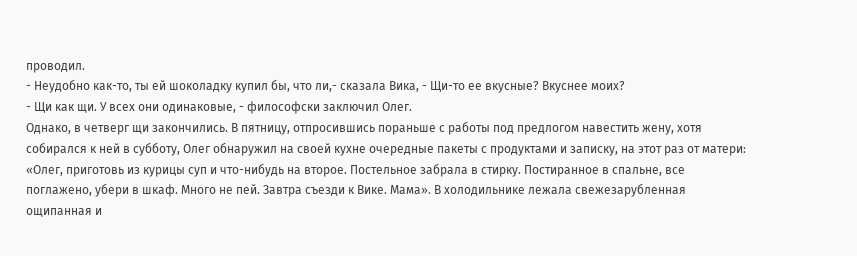проводил.
- Неудобно как-то, ты ей шоколадку купил бы, что ли,- сказала Вика, - Щи-то ее вкусные? Вкуснее моих?
- Щи как щи. У всех они одинаковые, - философски заключил Олег.
Однако, в четверг щи закончились. В пятницу, отпросившись пораньше с работы под предлогом навестить жену, хотя собирался к ней в субботу, Олег обнаружил на своей кухне очередные пакеты с продуктами и записку, на этот раз от матери: «Олег, приготовь из курицы суп и что-нибудь на второе. Постельное забрала в стирку. Постиранное в спальне, все поглажено, убери в шкаф. Много не пей. Завтра съезди к Вике. Мама». В холодильнике лежала свежезарубленная ощипанная и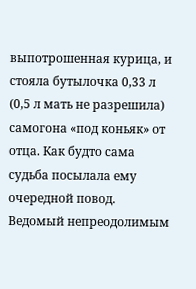выпотрошенная курица, и стояла бутылочка 0,33 л (0,5 л мать не разрешила) самогона «под коньяк» от отца. Как будто сама судьба посылала ему очередной повод. Ведомый непреодолимым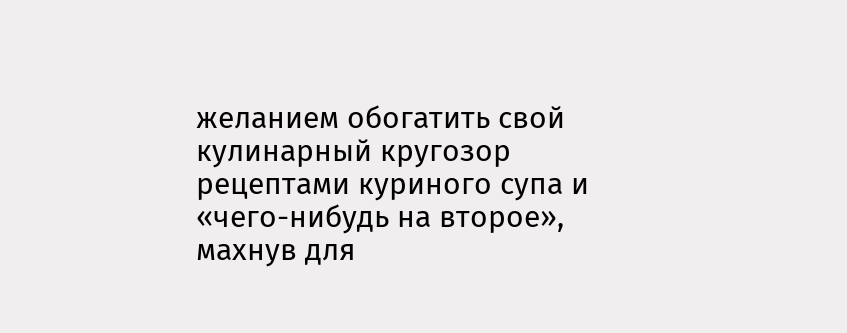желанием обогатить свой кулинарный кругозор рецептами куриного супа и «чего-нибудь на второе», махнув для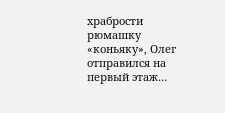храбрости рюмашку «коньяку», Олег отправился на первый этаж…